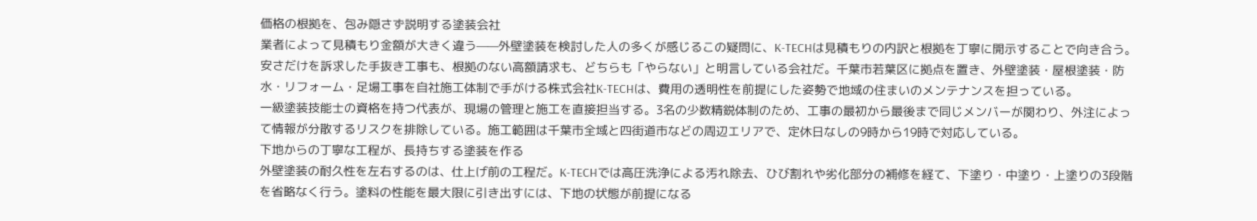価格の根拠を、包み隠さず説明する塗装会社
業者によって見積もり金額が大きく違う——外壁塗装を検討した人の多くが感じるこの疑問に、K-TECHは見積もりの内訳と根拠を丁寧に開示することで向き合う。安さだけを訴求した手抜き工事も、根拠のない高額請求も、どちらも「やらない」と明言している会社だ。千葉市若葉区に拠点を置き、外壁塗装・屋根塗装・防水・リフォーム・足場工事を自社施工体制で手がける株式会社K-TECHは、費用の透明性を前提にした姿勢で地域の住まいのメンテナンスを担っている。
一級塗装技能士の資格を持つ代表が、現場の管理と施工を直接担当する。3名の少数精鋭体制のため、工事の最初から最後まで同じメンバーが関わり、外注によって情報が分散するリスクを排除している。施工範囲は千葉市全域と四街道市などの周辺エリアで、定休日なしの9時から19時で対応している。
下地からの丁寧な工程が、長持ちする塗装を作る
外壁塗装の耐久性を左右するのは、仕上げ前の工程だ。K-TECHでは高圧洗浄による汚れ除去、ひび割れや劣化部分の補修を経て、下塗り・中塗り・上塗りの3段階を省略なく行う。塗料の性能を最大限に引き出すには、下地の状態が前提になる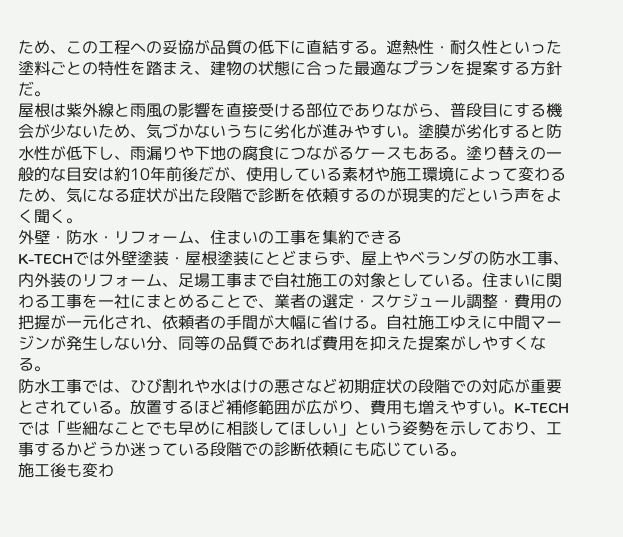ため、この工程への妥協が品質の低下に直結する。遮熱性・耐久性といった塗料ごとの特性を踏まえ、建物の状態に合った最適なプランを提案する方針だ。
屋根は紫外線と雨風の影響を直接受ける部位でありながら、普段目にする機会が少ないため、気づかないうちに劣化が進みやすい。塗膜が劣化すると防水性が低下し、雨漏りや下地の腐食につながるケースもある。塗り替えの一般的な目安は約10年前後だが、使用している素材や施工環境によって変わるため、気になる症状が出た段階で診断を依頼するのが現実的だという声をよく聞く。
外壁・防水・リフォーム、住まいの工事を集約できる
K-TECHでは外壁塗装・屋根塗装にとどまらず、屋上やベランダの防水工事、内外装のリフォーム、足場工事まで自社施工の対象としている。住まいに関わる工事を一社にまとめることで、業者の選定・スケジュール調整・費用の把握が一元化され、依頼者の手間が大幅に省ける。自社施工ゆえに中間マージンが発生しない分、同等の品質であれば費用を抑えた提案がしやすくなる。
防水工事では、ひび割れや水はけの悪さなど初期症状の段階での対応が重要とされている。放置するほど補修範囲が広がり、費用も増えやすい。K-TECHでは「些細なことでも早めに相談してほしい」という姿勢を示しており、工事するかどうか迷っている段階での診断依頼にも応じている。
施工後も変わ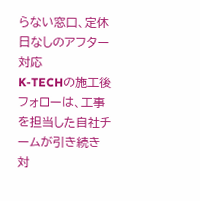らない窓口、定休日なしのアフター対応
K-TECHの施工後フォローは、工事を担当した自社チームが引き続き対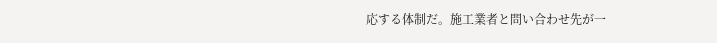応する体制だ。施工業者と問い合わせ先が一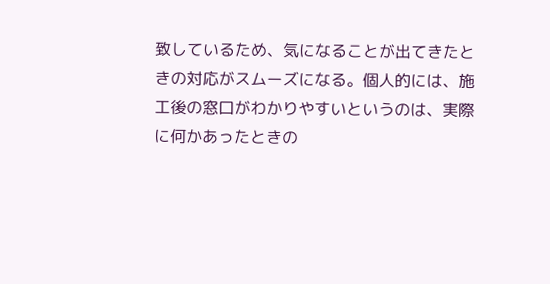致しているため、気になることが出てきたときの対応がスムーズになる。個人的には、施工後の窓口がわかりやすいというのは、実際に何かあったときの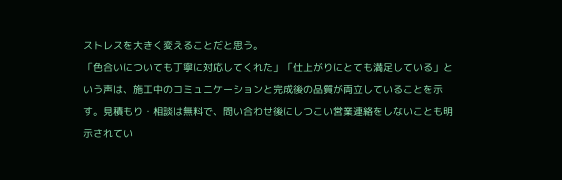ストレスを大きく変えることだと思う。
「色合いについても丁寧に対応してくれた」「仕上がりにとても満足している」という声は、施工中のコミュニケーションと完成後の品質が両立していることを示す。見積もり・相談は無料で、問い合わせ後にしつこい営業連絡をしないことも明示されてい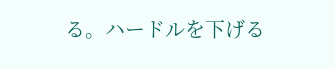る。ハードルを下げる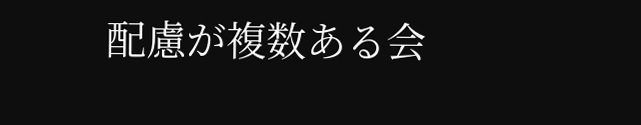配慮が複数ある会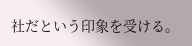社だという印象を受ける。